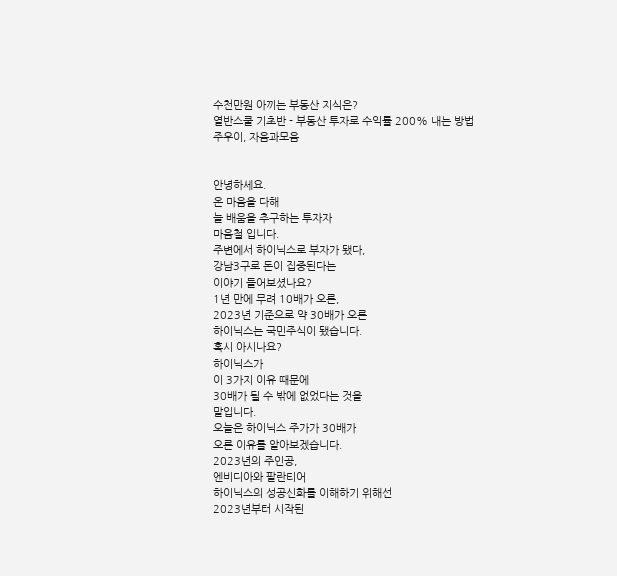수천만원 아끼는 부동산 지식은?
열반스쿨 기초반 - 부동산 투자로 수익률 200% 내는 방법
주우이, 자음과모음


안녕하세요.
온 마음을 다해
늘 배움을 추구하는 투자자
마음철 입니다.
주변에서 하이닉스로 부자가 됐다,
강남3구로 돈이 집중된다는
이야기 들어보셨나요?
1년 만에 무려 10배가 오른,
2023년 기준으로 약 30배가 오른
하이닉스는 국민주식이 됐습니다.
혹시 아시나요?
하이닉스가
이 3가지 이유 때문에
30배가 될 수 밖에 없었다는 것을
말입니다.
오늘은 하이닉스 주가가 30배가
오른 이유를 알아보겠습니다.
2023년의 주인공,
엔비디아와 팔란티어
하이닉스의 성공신화를 이해하기 위해선
2023년부터 시작된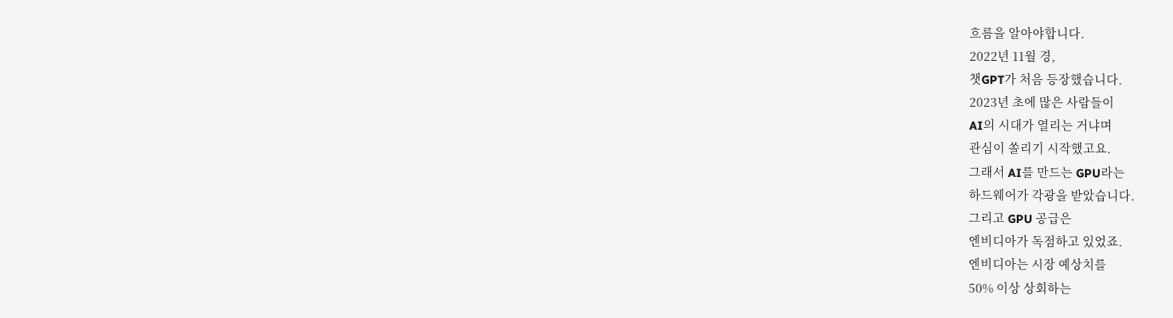흐름을 알아야합니다.
2022년 11월 경,
챗GPT가 처음 등장했습니다.
2023년 초에 많은 사람들이
AI의 시대가 열리는 거냐며
관심이 쏠리기 시작했고요.
그래서 AI를 만드는 GPU라는
하드웨어가 각광을 받았습니다.
그리고 GPU 공급은
엔비디아가 독점하고 있었죠.
엔비디아는 시장 예상치를
50% 이상 상회하는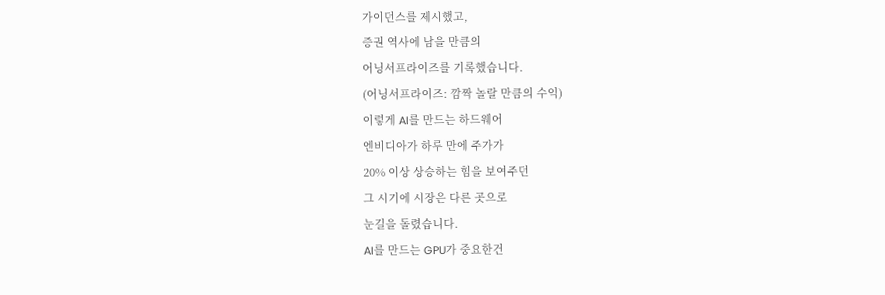가이던스를 제시했고,
증권 역사에 남을 만큼의
어닝서프라이즈를 기록했습니다.
(어닝서프라이즈: 깜짝 놀랄 만큼의 수익)
이렇게 AI를 만드는 하드웨어
엔비디아가 하루 만에 주가가
20% 이상 상승하는 힘을 보여주던
그 시기에 시장은 다른 곳으로
눈길을 돌렸습니다.
AI를 만드는 GPU가 중요한건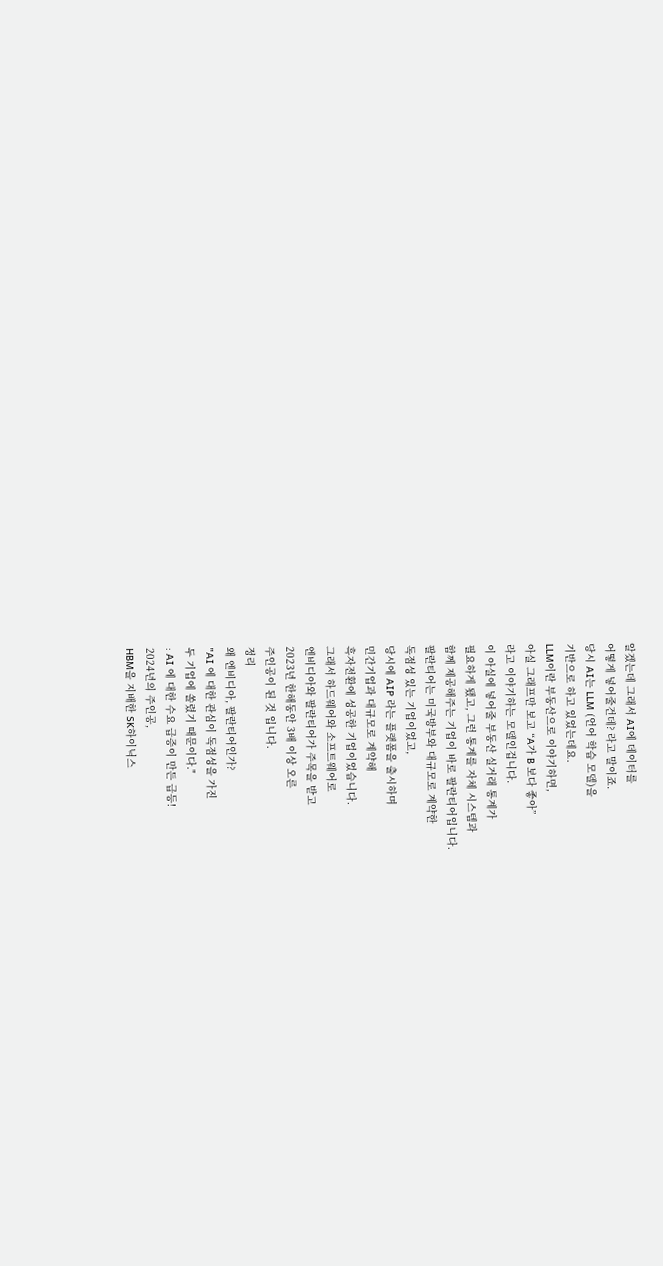알겠는데 그래서 AI에 데이터를
어떻게 넣어줄건데? 라고 말이죠.
당시 AI는 LLM (언어 학습 모델)을
기반으로 하고 있었는데요.
LLM이란 부동산으로 이야기하면,
아실 그래프만 보고 “A가 B 보다 좋아”
라고 이야기하는 모델인겁니다.
이 아실에 넣어줄 부동산 실거래 통계가
필요하게 됐고, 그런 통계를 자체 시스템과
함께 제공해주는 기업이 바로 팔란티어입니다.
팔란티어는 미국방부와 대규모로 계약한
독점성 있는 기업이었고,
당시에 AIP 라는 플랫폼을 출시하며
민간기업과 대규모로 계약해
흑자전환에 성공한 기업이었습니다.
그래서 하드웨어와 소프트웨어로
엔비디아와 팔란티어가 주목을 받고
2023년 한해동안 3배 이상 오른
주인공이 된 것 입니다.
정리
왜 엔비디아, 팔란티어인가?
"AI 에 대한 관심이 독점성을 가진
두 기업에 쏠렸기 때문이다."
: AI 에 대한 수요 급증이 만든 급등!
2024년의 주인공,
HBM을 지배한 SK하이닉스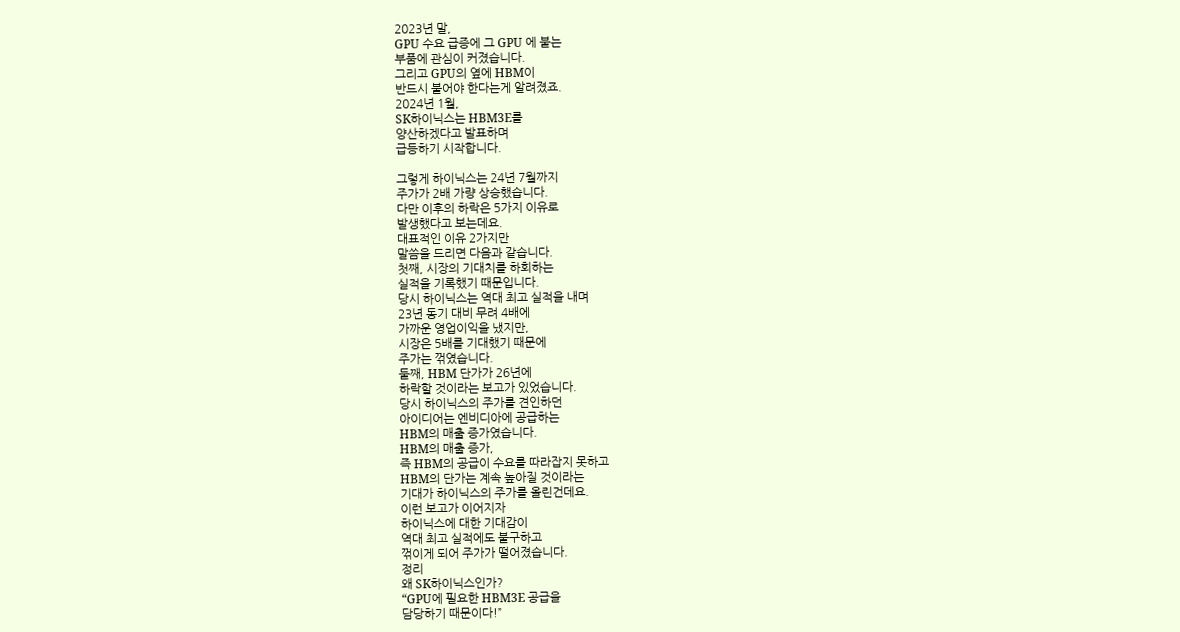2023년 말,
GPU 수요 급증에 그 GPU 에 붙는
부품에 관심이 커졌습니다.
그리고 GPU의 옆에 HBM이
반드시 붙어야 한다는게 알려졌죠.
2024년 1월,
SK하이닉스는 HBM3E를
양산하겠다고 발표하며
급등하기 시작합니다.

그렇게 하이닉스는 24년 7월까지
주가가 2배 가량 상승했습니다.
다만 이후의 하락은 5가지 이유로
발생했다고 보는데요.
대표적인 이유 2가지만
말씀을 드리면 다음과 같습니다.
첫째, 시장의 기대치를 하회하는
실적을 기록했기 때문입니다.
당시 하이닉스는 역대 최고 실적을 내며
23년 동기 대비 무려 4배에
가까운 영업이익을 냈지만,
시장은 5배를 기대했기 때문에
주가는 꺾였습니다.
둘째, HBM 단가가 26년에
하락할 것이라는 보고가 있었습니다.
당시 하이닉스의 주가를 견인하던
아이디어는 엔비디아에 공급하는
HBM의 매출 증가였습니다.
HBM의 매출 증가,
즉 HBM의 공급이 수요를 따라잡지 못하고
HBM의 단가는 계속 높아질 것이라는
기대가 하이닉스의 주가를 올린건데요.
이런 보고가 이어지자
하이닉스에 대한 기대감이
역대 최고 실적에도 불구하고
꺾이게 되어 주가가 떨어졌습니다.
정리
왜 SK하이닉스인가?
“GPU에 필요한 HBM3E 공급을
담당하기 때문이다!”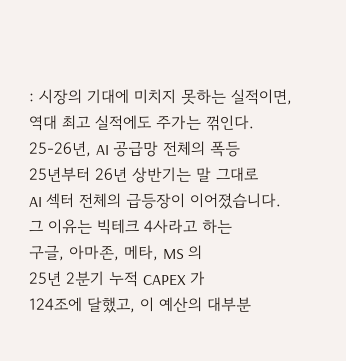: 시장의 기대에 미치지 못하는 실적이면,
역대 최고 실적에도 주가는 꺾인다.
25-26년, AI 공급망 전체의 폭등
25년부터 26년 상반기는 말 그대로
AI 섹터 전체의 급등장이 이어졌습니다.
그 이유는 빅테크 4사라고 하는
구글, 아마존, 메타, MS 의
25년 2분기 누적 CAPEX 가
124조에 달했고, 이 예산의 대부분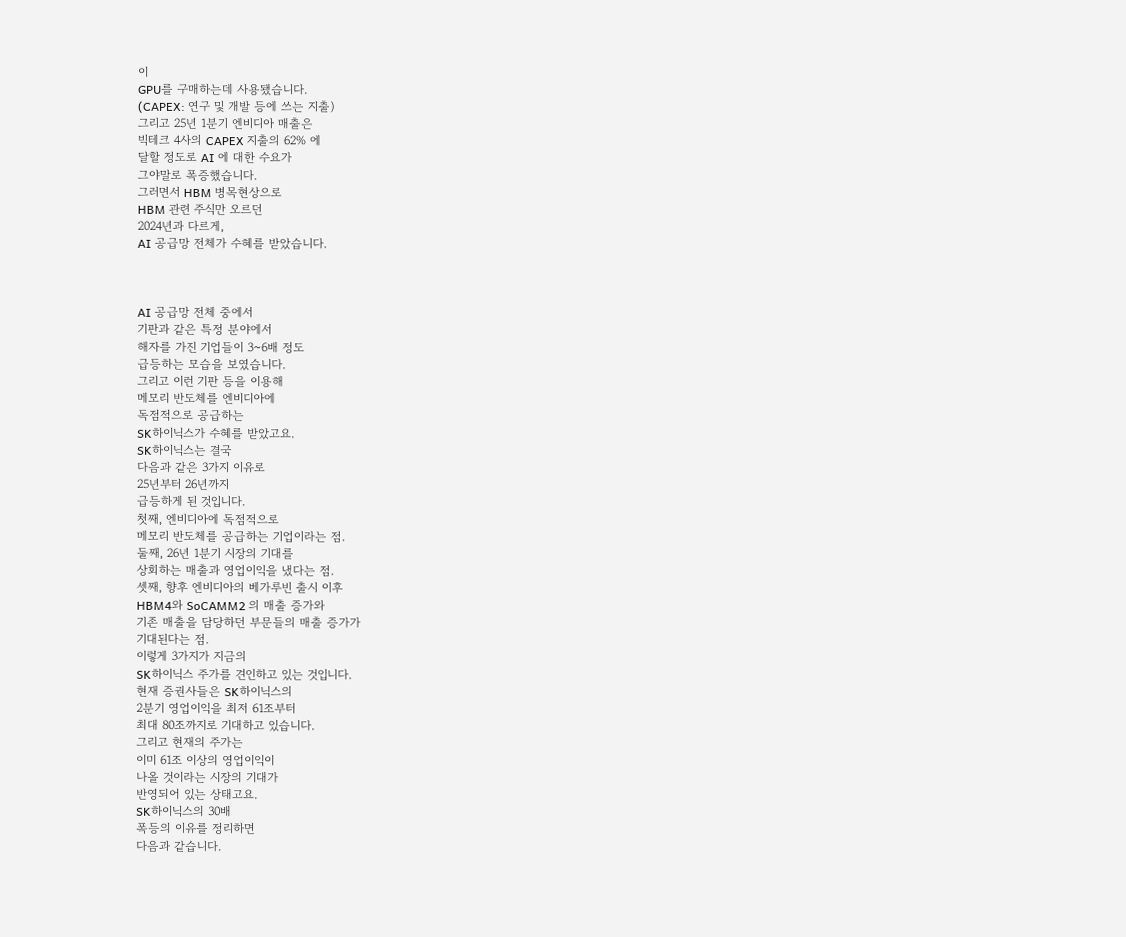이
GPU를 구매하는데 사용됐습니다.
(CAPEX: 연구 및 개발 등에 쓰는 지출)
그리고 25년 1분기 엔비디아 매출은
빅테크 4사의 CAPEX 지출의 62% 에
달할 정도로 AI 에 대한 수요가
그야말로 폭증했습니다.
그러면서 HBM 병목현상으로
HBM 관련 주식만 오르던
2024년과 다르게,
AI 공급망 전체가 수혜를 받았습니다.



AI 공급망 전체 중에서
기판과 같은 특정 분야에서
해자를 가진 기업들이 3~6배 정도
급등하는 모습을 보였습니다.
그리고 이런 기판 등을 이용해
메모리 반도체를 엔비디아에
독점적으로 공급하는
SK하이닉스가 수혜를 받았고요.
SK하이닉스는 결국
다음과 같은 3가지 이유로
25년부터 26년까지
급등하게 된 것입니다.
첫째, 엔비디아에 독점적으로
메모리 반도체를 공급하는 기업이라는 점.
둘째, 26년 1분기 시장의 기대를
상회하는 매출과 영업이익을 냈다는 점.
셋째, 향후 엔비디아의 베가루빈 출시 이후
HBM4와 SoCAMM2 의 매출 증가와
기존 매출을 담당하던 부문들의 매출 증가가
기대된다는 점.
이렇게 3가지가 지금의
SK하이닉스 주가를 견인하고 있는 것입니다.
현재 증권사들은 SK하이닉스의
2분기 영업이익을 최저 61조부터
최대 80조까지로 기대하고 있습니다.
그리고 현재의 주가는
이미 61조 이상의 영업이익이
나올 것이라는 시장의 기대가
반영되어 있는 상태고요.
SK하이닉스의 30배
폭등의 이유를 정리하면
다음과 같습니다.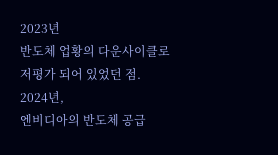2023년
반도체 업황의 다운사이클로
저평가 되어 있었던 점.
2024년,
엔비디아의 반도체 공급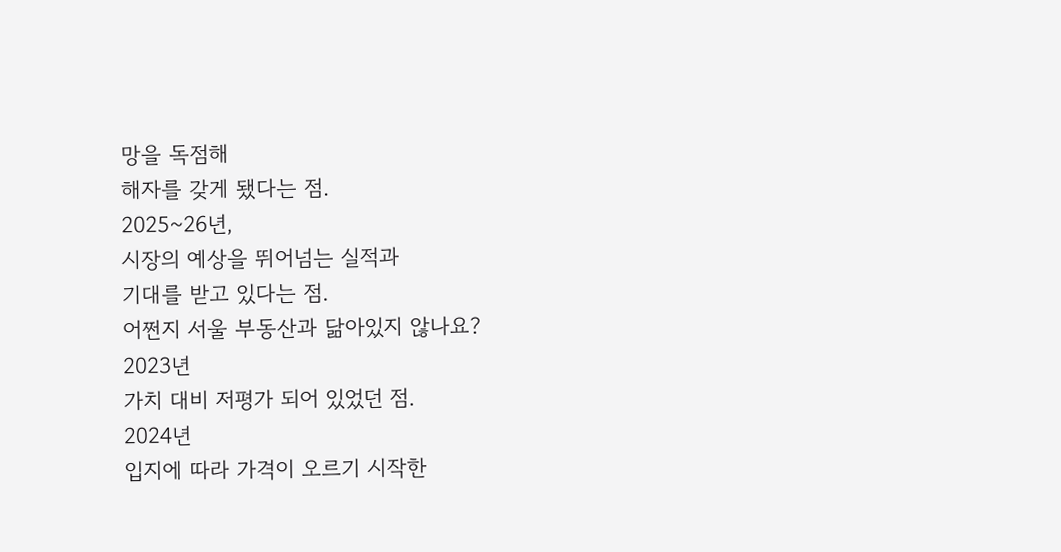망을 독점해
해자를 갖게 됐다는 점.
2025~26년,
시장의 예상을 뛰어넘는 실적과
기대를 받고 있다는 점.
어쩐지 서울 부동산과 닮아있지 않나요?
2023년
가치 대비 저평가 되어 있었던 점.
2024년
입지에 따라 가격이 오르기 시작한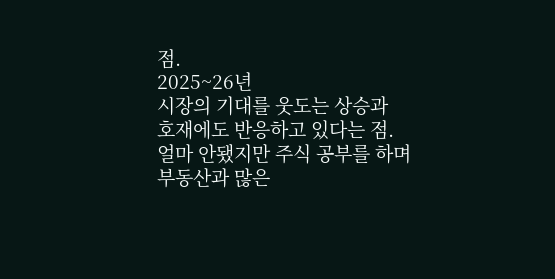점.
2025~26년
시장의 기대를 웃도는 상승과
호재에도 반응하고 있다는 점.
얼마 안됐지만 주식 공부를 하며
부동산과 많은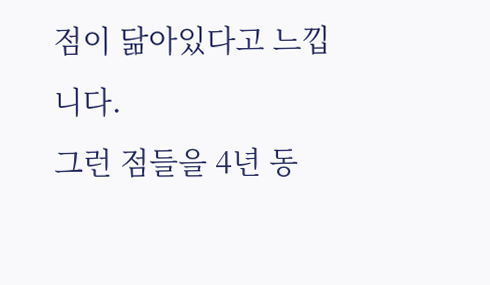점이 닮아있다고 느낍니다.
그런 점들을 4년 동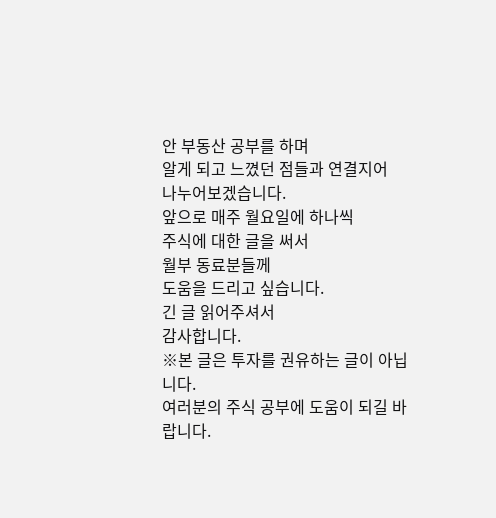안 부동산 공부를 하며
알게 되고 느꼈던 점들과 연결지어
나누어보겠습니다.
앞으로 매주 월요일에 하나씩
주식에 대한 글을 써서
월부 동료분들께
도움을 드리고 싶습니다.
긴 글 읽어주셔서
감사합니다.
※본 글은 투자를 권유하는 글이 아닙니다.
여러분의 주식 공부에 도움이 되길 바랍니다.